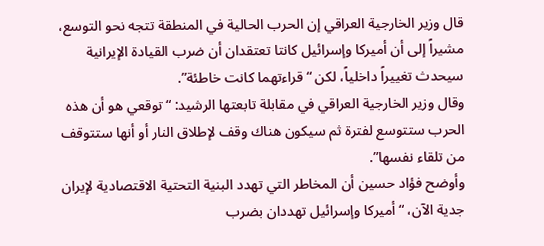قال وزير الخارجية العراقي إن الحرب الحالية في المنطقة تتجه نحو التوسع، مشيراً إلى أن أميركا وإسرائيل كانتا تعتقدان أن ضرب القيادة الإيرانية سيحدث تغييراً داخلياً، لكن “قراءتهما كانت خاطئة”.
وقال وزير الخارجية العراقي في مقابلة تابعتها الرشيد: “توقعي هو أن هذه الحرب ستتوسع لفترة ثم سيكون هناك وقف لإطلاق النار أو أنها ستتوقف من تلقاء نفسها”.
وأوضح فؤاد حسين أن المخاطر التي تهدد البنية التحتية الاقتصادية لإيران جدية الآن، “أميركا وإسرائيل تهددان بضرب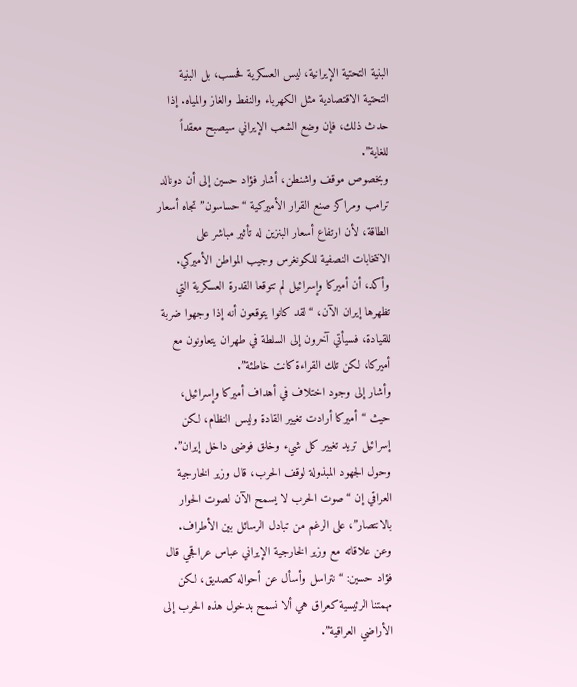البنية التحتية الإيرانية، ليس العسكرية فحسب، بل البنية التحتية الاقتصادية مثل الكهرباء والنفط والغاز والمياه. إذا حدث ذلك، فإن وضع الشعب الإيراني سيصبح معقداً للغاية”.
وبخصوص موقف واشنطن، أشار فؤاد حسين إلى أن دونالد ترامب ومراكز صنع القرار الأميركية “حساسون” تجاه أسعار الطاقة، لأن ارتفاع أسعار البنزين له تأثير مباشر على الانتخابات النصفية للكونغرس وجيب المواطن الأميركي.
وأكد، أن أميركا وإسرائيل لم تتوقعا القدرة العسكرية التي تظهرها إيران الآن، “لقد كانوا يتوقعون أنه إذا وجهوا ضربة للقيادة، فسيأتي آخرون إلى السلطة في طهران يتعاونون مع أميركا، لكن تلك القراءة كانت خاطئة”.
وأشار إلى وجود اختلاف في أهداف أميركا وإسرائيل، حيث “أميركا أرادت تغيير القادة وليس النظام، لكن إسرائيل تريد تغيير كل شيء وخلق فوضى داخل إيران”.
وحول الجهود المبذولة لوقف الحرب، قال وزير الخارجية العراقي إن “صوت الحرب لا يسمح الآن لصوت الحوار بالانتصار”، على الرغم من تبادل الرسائل بين الأطراف.
وعن علاقاته مع وزير الخارجية الإيراني عباس عراقجي قال فؤاد حسين: “نتراسل وأسأل عن أحواله كصديق، لكن مهمتنا الرئيسية كعراق هي ألا نسمح بدخول هذه الحرب إلى الأراضي العراقية”.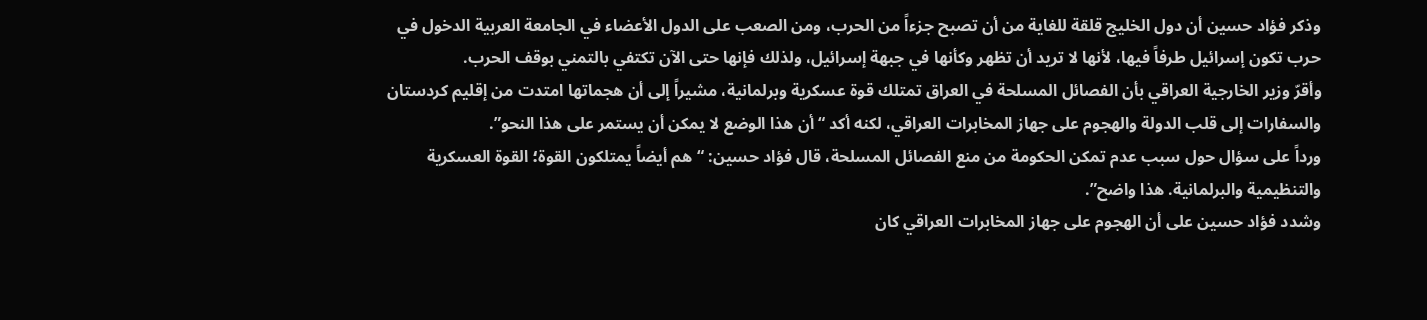وذكر فؤاد حسين أن دول الخليج قلقة للغاية من أن تصبح جزءاً من الحرب، ومن الصعب على الدول الأعضاء في الجامعة العربية الدخول في حرب تكون إسرائيل طرفاً فيها، لأنها لا تريد أن تظهر وكأنها في جبهة إسرائيل، ولذلك فإنها حتى الآن تكتفي بالتمني بوقف الحرب.
وأقرّ وزير الخارجية العراقي بأن الفصائل المسلحة في العراق تمتلك قوة عسكرية وبرلمانية، مشيراً إلى أن هجماتها امتدت من إقليم كردستان والسفارات إلى قلب الدولة والهجوم على جهاز المخابرات العراقي، لكنه أكد “أن هذا الوضع لا يمكن أن يستمر على هذا النحو”.
ورداً على سؤال حول سبب عدم تمكن الحكومة من منع الفصائل المسلحة، قال فؤاد حسين: “هم أيضاً يمتلكون القوة؛ القوة العسكرية والتنظيمية والبرلمانية. هذا واضح”.
وشدد فؤاد حسين على أن الهجوم على جهاز المخابرات العراقي كان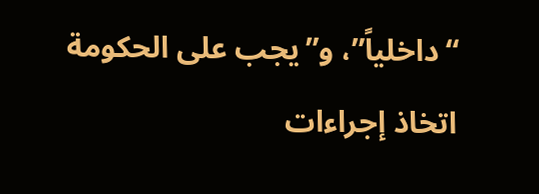“داخلياً”، و”يجب على الحكومة اتخاذ إجراءات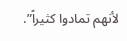لأنهم تمادوا كثيراً”.